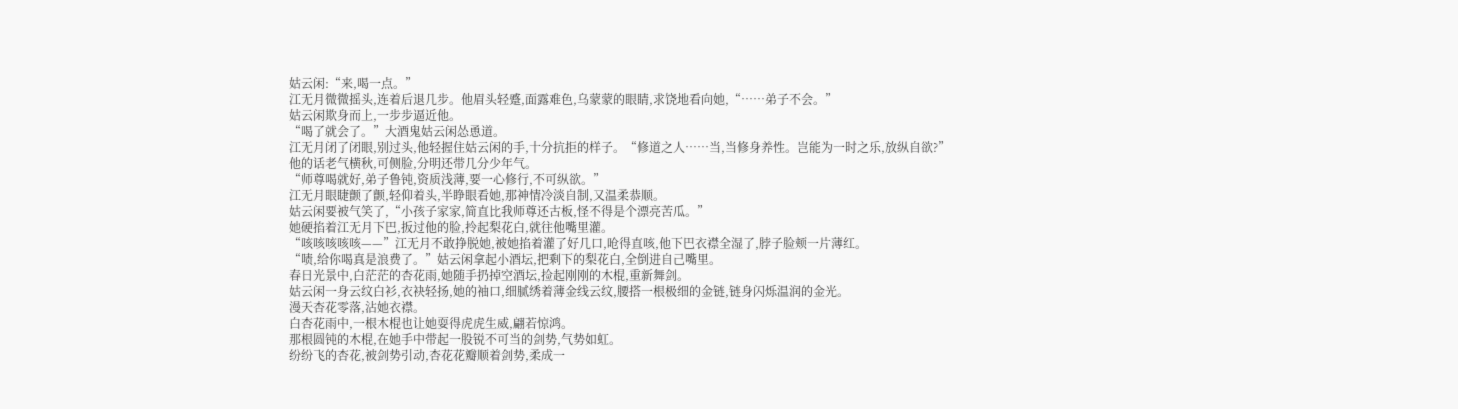姑云闲:“来,喝一点。”
江无月微微摇头,连着后退几步。他眉头轻蹙,面露难色,乌蒙蒙的眼睛,求饶地看向她,“……弟子不会。”
姑云闲欺身而上,一步步逼近他。
“喝了就会了。”大酒鬼姑云闲怂恿道。
江无月闭了闭眼,别过头,他轻握住姑云闲的手,十分抗拒的样子。“修道之人……当,当修身养性。岂能为一时之乐,放纵自欲?”
他的话老气横秋,可侧脸,分明还带几分少年气。
“师尊喝就好,弟子鲁钝,资质浅薄,要一心修行,不可纵欲。”
江无月眼睫颤了颤,轻仰着头,半睁眼看她,那神情冷淡自制,又温柔恭顺。
姑云闲要被气笑了,“小孩子家家,简直比我师尊还古板,怪不得是个漂亮苦瓜。”
她硬掐着江无月下巴,扳过他的脸,拎起梨花白,就往他嘴里灌。
“咳咳咳咳咳——”江无月不敢挣脱她,被她掐着灌了好几口,呛得直咳,他下巴衣襟全湿了,脖子脸颊一片薄红。
“啧,给你喝真是浪费了。”姑云闲拿起小酒坛,把剩下的梨花白,全倒进自己嘴里。
春日光景中,白茫茫的杏花雨,她随手扔掉空酒坛,捡起刚刚的木棍,重新舞剑。
姑云闲一身云纹白衫,衣袂轻扬,她的袖口,细腻绣着薄金线云纹,腰搭一根极细的金链,链身闪烁温润的金光。
漫天杏花零落,沾她衣襟。
白杏花雨中,一根木棍也让她耍得虎虎生威,翩若惊鸿。
那根圆钝的木棍,在她手中带起一股锐不可当的剑势,气势如虹。
纷纷飞的杏花,被剑势引动,杏花花瓣顺着剑势,柔成一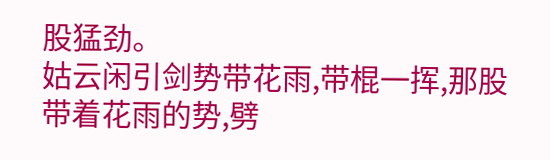股猛劲。
姑云闲引剑势带花雨,带棍一挥,那股带着花雨的势,劈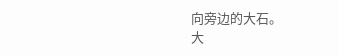向旁边的大石。
大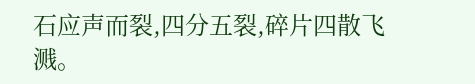石应声而裂,四分五裂,碎片四散飞溅。